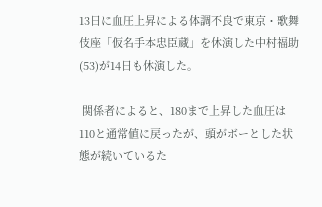13日に血圧上昇による体調不良で東京・歌舞伎座「仮名手本忠臣蔵」を休演した中村福助(53)が14日も休演した。

 関係者によると、180まで上昇した血圧は110と通常値に戻ったが、頭がボーとした状態が続いているた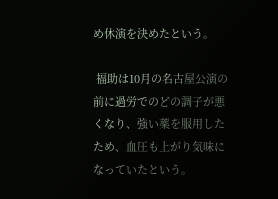め休演を決めたという。

 福助は10月の名古屋公演の前に過労でのどの調子が悪くなり、強い薬を服用したため、血圧も上がり気味になっていたという。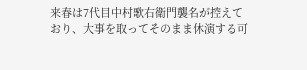来春は7代目中村歌右衛門襲名が控えており、大事を取ってそのまま休演する可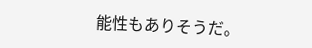能性もありそうだ。